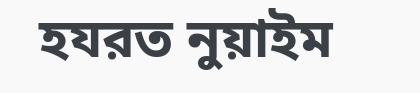হযরত নুয়াইম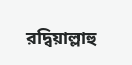রদ্বিয়াল্লাহু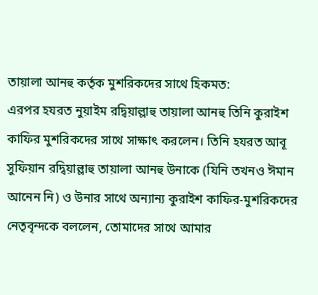তায়ালা আনহু কর্তৃক মুশরিকদের সাথে হিকমত:
এরপর হযরত নুয়াইম রদ্বিয়াল্লাহু তায়ালা আনহু তিনি কুরাইশ কাফির মুশরিকদের সাথে সাক্ষাৎ করলেন। তিনি হযরত আবূ সুফিয়ান রদ্বিয়াল্লাহু তায়ালা আনহু উনাকে (যিনি তখনও ঈমান আনেন নি) ও উনার সাথে অন্যান্য কুরাইশ কাফির-মুশরিকদের নেতৃবৃন্দকে বললেন, তোমাদের সাথে আমার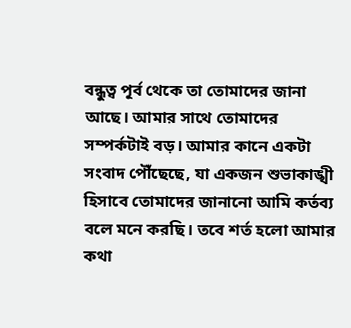বন্ধুত্ব পূর্ব থেকে তা তোমাদের জানা আছে। আমার সাথে তোমাদের সম্পর্কটাই বড়। আমার কানে একটা সংবাদ পৌঁছেছে, যা একজন শুভাকাঙ্খী হিসাবে তোমাদের জানানো আমি কর্তব্য বলে মনে করছি। তবে শর্ত হলো আমার কথা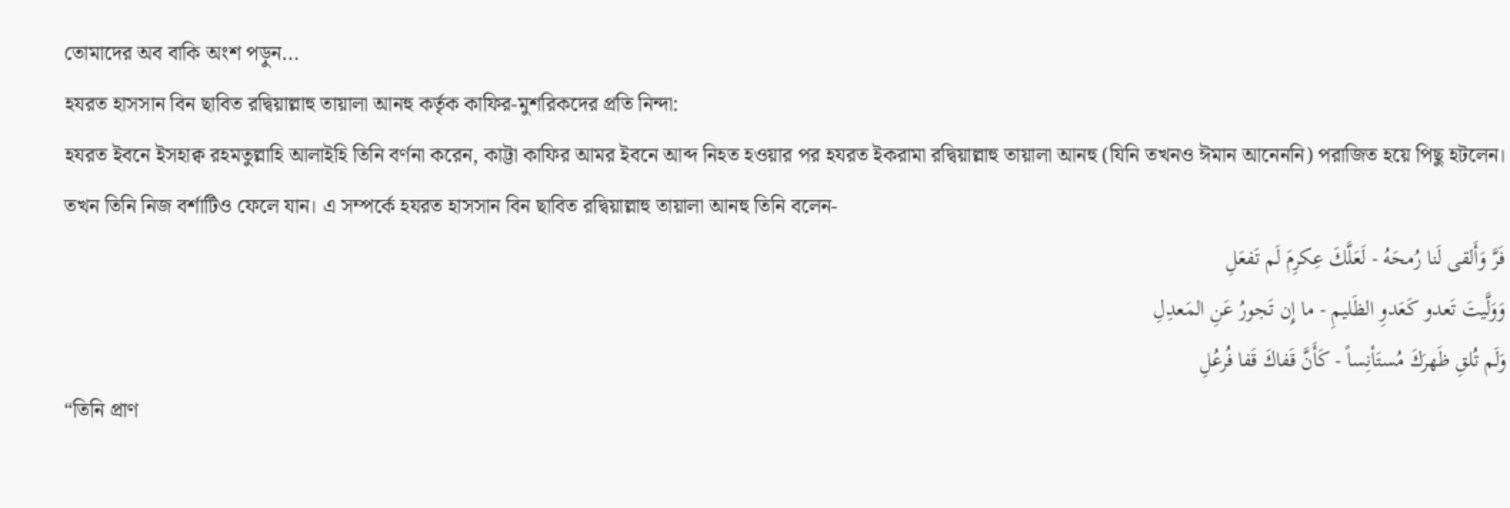তোমাদের অব বাকি অংশ পড়ুন...
হযরত হাসসান বিন ছাবিত রদ্বিয়াল্লাহু তায়ালা আনহু কর্তৃক কাফির-মুশরিকদের প্রতি নিন্দা:
হযরত ইবনে ইসহাক্ব রহমতুল্লাহি আলাইহি তিনি বর্ণনা করেন, কাট্টা কাফির আমর ইবনে আব্দ নিহত হওয়ার পর হযরত ইকরামা রদ্বিয়াল্লাহু তায়ালা আনহু (যিনি তখনও ঈমান আনেননি) পরাজিত হয়ে পিছু হটলেন। তখন তিনি নিজ বর্শাটিও ফেলে যান। এ সম্পর্কে হযরত হাসসান বিন ছাবিত রদ্বিয়াল্লাহু তায়ালা আনহু তিনি বলেন-
فَرَّ وَأَلقى لَنا رُمحَهُ - لَعَلَّكَ عِكرِمَ لَم تَفعَلِ
وَوَلَّيتَ تَعدو كَعَدوِ الظَليمِ - ما إِن تَجورُ عَنِ المَعدِلِ
وَلَم تُلقِ ظَهرَكَ مُستَأنِساً - كَأَنَّ قَفاكَ قَفا فُرعُلِ
“তিনি প্রাণ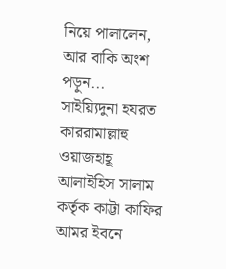নিয়ে পালালেন, আর বাকি অংশ পড়ুন...
সাইয়্যিদুনা হযরত কাররামাল্লাহু ওয়াজহাহূ আলাইহিস সালাম কর্তৃক কাট্টা কাফির আমর ইবনে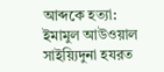আব্দকে হত্যা:
ইমামুল আউওয়াল সাইয়্যিদুনা হযরত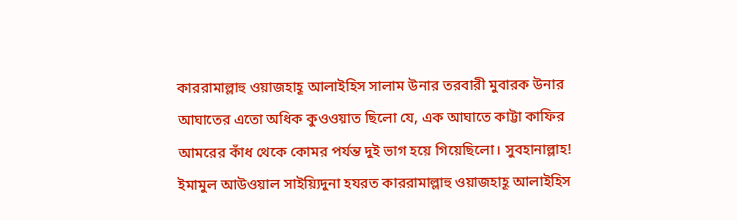কাররামাল্লাহু ওয়াজহাহূ আলাইহিস সালাম উনার তরবারী মুবারক উনার আঘাতের এতো অধিক কুওওয়াত ছিলো যে, এক আঘাতে কাট্টা কাফির আমরের কাঁধ থেকে কোমর পর্যন্ত দুই ভাগ হয়ে গিয়েছিলো। সুবহানাল্লাহ!
ইমামুল আউওয়াল সাইয়্যিদুনা হযরত কাররামাল্লাহু ওয়াজহাহূ আলাইহিস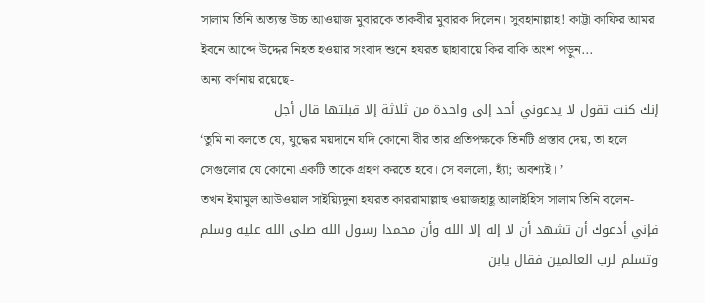সালাম তিনি অত্যন্ত উচ্চ আওয়াজ মুবারকে তাকবীর মুবারক দিলেন। সুবহানাল্লাহ! কাট্টা কাফির আমর ইবনে আব্দে উদ্দের নিহত হওয়ার সংবাদ শুনে হযরত ছাহাবায়ে কির বাকি অংশ পড়ুন...
অন্য বর্ণনায় রয়েছে-
إنك كنت تقول لا يدعوني أحد إلى واحدة من ثلاثة إلا قبلتها قال أجل
‘তুমি না বলতে যে, যুদ্ধের ময়দানে যদি কোনো বীর তার প্রতিপক্ষকে তিনটি প্রস্তাব দেয়, তা হলে সেগুলোর যে কোনো একটি তাকে গ্রহণ করতে হবে। সে বললো, হ্যাঁ; অবশ্যই। ’
তখন ইমামুল আউওয়াল সাইয়্যিদুনা হযরত কাররামাল্লাহু ওয়াজহাহূ আলাইহিস সালাম তিনি বলেন-
فإني أدعوك أن تشهد أن لا إله إلا الله وأن محمدا رسول الله صلى الله عليه وسلم وتسلم لرب العالمين فقال يابن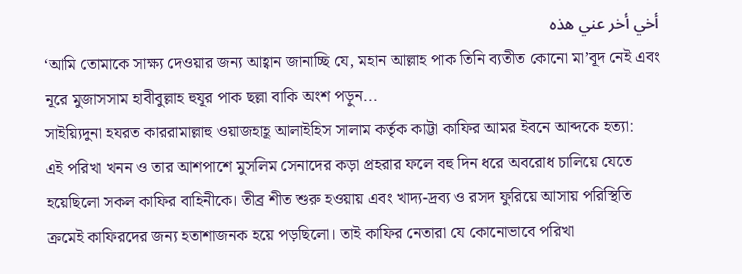أخي أخر عني هذه
‘আমি তোমাকে সাক্ষ্য দেওয়ার জন্য আহ্বান জানাচ্ছি যে, মহান আল্লাহ পাক তিনি ব্যতীত কোনো মা’বূদ নেই এবং নূরে মুজাসসাম হাবীবুল্লাহ হুযূর পাক ছল্লা বাকি অংশ পড়ুন...
সাইয়্যিদুনা হযরত কাররামাল্লাহু ওয়াজহাহূ আলাইহিস সালাম কর্তৃক কাট্টা কাফির আমর ইবনে আব্দকে হত্যা:
এই পরিখা খনন ও তার আশপাশে মুসলিম সেনাদের কড়া প্রহরার ফলে বহু দিন ধরে অবরোধ চালিয়ে যেতে হয়েছিলো সকল কাফির বাহিনীকে। তীব্র শীত শুরু হওয়ায় এবং খাদ্য-দ্রব্য ও রসদ ফুরিয়ে আসায় পরিস্থিতি ক্রমেই কাফিরদের জন্য হতাশাজনক হয়ে পড়ছিলো। তাই কাফির নেতারা যে কোনোভাবে পরিখা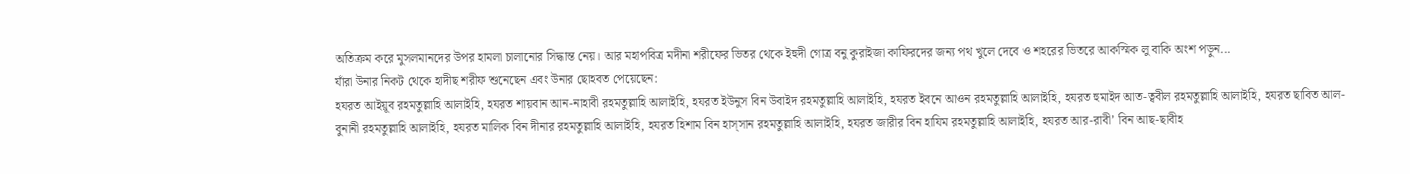অতিক্রম করে মুসলমানদের উপর হামলা চালানোর সিদ্ধান্ত নেয়। আর মহাপবিত্র মদীনা শরীফের ভিতর থেকে ইহুদী গোত্র বনু কুরাইজা কাফিরদের জন্য পথ খুলে দেবে ও শহরের ভিতরে আকস্মিক লু বাকি অংশ পড়ুন...
যাঁরা উনার নিকট থেকে হাদীছ শরীফ শুনেছেন এবং উনার ছোহবত পেয়েছেন:
হযরত আইয়ূব রহমতুল্লাহি আলাইহি, হযরত শায়বান আন-নাহাবী রহমতুল্লাহি আলাইহি, হযরত ইউনুস বিন উবাইদ রহমতুল্লাহি আলাইহি, হযরত ইবনে আওন রহমতুল্লাহি আলাইহি, হযরত হুমাইদ আত-ত্ববীল রহমতুল্লাহি আলাইহি, হযরত ছাবিত আল-বুনানী রহমতুল্লাহি আলাইহি, হযরত মালিক বিন দীনার রহমতুল্লাহি আলাইহি, হযরত হিশাম বিন হাস্সান রহমতুল্লাহি আলাইহি, হযরত জারীর বিন হাযিম রহমতুল্লাহি আলাইহি, হযরত আর-রাবী’ বিন আছ-ছাবীহ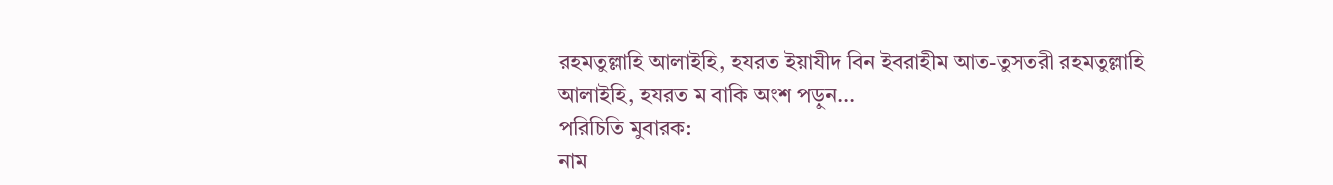রহমতুল্লাহি আলাইহি, হযরত ইয়াযীদ বিন ইবরাহীম আত-তুসতরী রহমতুল্লাহি আলাইহি, হযরত ম বাকি অংশ পড়ুন...
পরিচিতি মুবারক:
নাম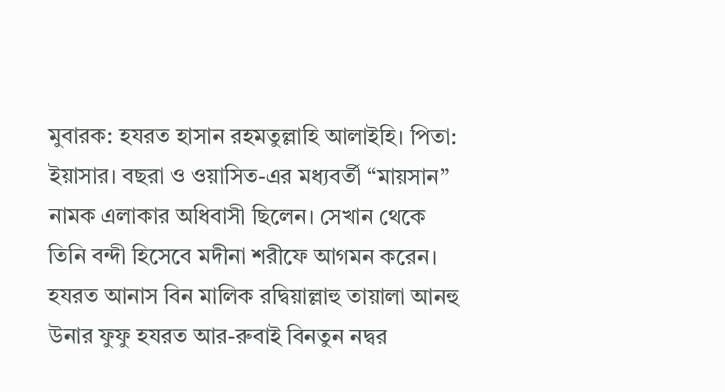মুবারক: হযরত হাসান রহমতুল্লাহি আলাইহি। পিতা: ইয়াসার। বছরা ও ওয়াসিত-এর মধ্যবর্তী “মায়সান” নামক এলাকার অধিবাসী ছিলেন। সেখান থেকে তিনি বন্দী হিসেবে মদীনা শরীফে আগমন করেন। হযরত আনাস বিন মালিক রদ্বিয়াল্লাহু তায়ালা আনহু উনার ফুফু হযরত আর-রুবাই বিনতুন নদ্বর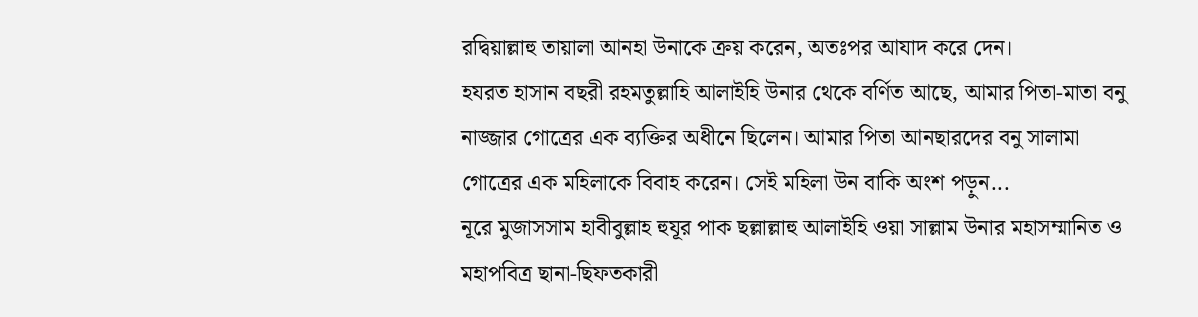রদ্বিয়াল্লাহু তায়ালা আনহা উনাকে ক্রয় করেন, অতঃপর আযাদ করে দেন।
হযরত হাসান বছরী রহমতুল্লাহি আলাইহি উনার থেকে বর্ণিত আছে, আমার পিতা-মাতা বনু নাজ্জার গোত্রের এক ব্যক্তির অধীনে ছিলেন। আমার পিতা আনছারদের বনু সালামা গোত্রের এক মহিলাকে বিবাহ করেন। সেই মহিলা উন বাকি অংশ পড়ুন...
নূরে মুজাসসাম হাবীবুল্লাহ হুযূর পাক ছল্লাল্লাহু আলাইহি ওয়া সাল্লাম উনার মহাসম্মানিত ও মহাপবিত্র ছানা-ছিফতকারী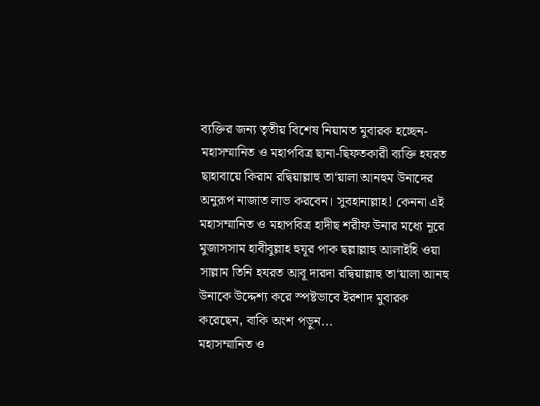ব্যক্তির জন্য তৃতীয় বিশেষ নিয়ামত মুবারক হচ্ছেন- মহাসম্মানিত ও মহাপবিত্র ছানা-ছিফতকারী ব্যক্তি হযরত ছাহাবায়ে কিরাম রদ্বিয়াল্লাহু তা‘য়ালা আনহুম উনাদের অনুরূপ নাজাত লাভ করবেন। সুবহানাল্লাহ! কেননা এই মহাসম্মানিত ও মহাপবিত্র হাদীছ শরীফ উনার মধ্যে নূরে মুজাসসাম হাবীবুল্লাহ হুযূর পাক ছল্লাল্লাহু আলাইহি ওয়া সাল্লাম তিনি হযরত আবূ দারদা রদ্বিয়াল্লাহু তা‘য়ালা আনহু উনাকে উদ্দেশ্য করে স্পষ্টভাবে ইরশাদ মুবারক করেছেন, বাকি অংশ পড়ুন...
মহাসম্মানিত ও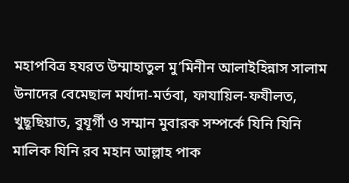মহাপবিত্র হযরত উম্মাহাতুল মু’মিনীন আলাইহিন্নাস সালাম উনাদের বেমেছাল মর্যাদা-মর্তবা, ফাযায়িল-ফযীলত, খুছূছিয়াত, বুযূর্গী ও সম্মান মুবারক সম্পর্কে যিনি যিনি মালিক যিনি রব মহান আল্লাহ পাক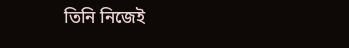তিনি নিজেই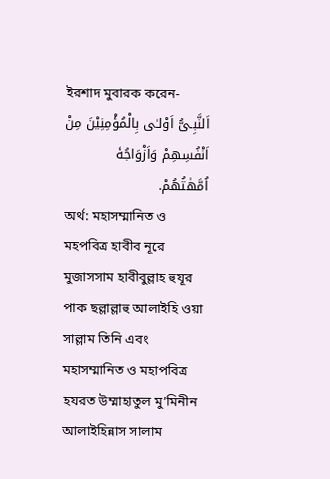ইরশাদ মুবারক করেন-
اَلنَّبِـىُّ اَوْلـٰى بِالْمُؤْمِنِيْنَ مِنْ اَنْفُسِهِمْ وَاَزْوَاجُهٗ اُمَّهٰتُهُمْ.
অর্থ: মহাসম্মানিত ও মহপবিত্র হাবীব নূরে মুজাসসাম হাবীবুল্লাহ হুযূর পাক ছল্লাল্লাহু আলাইহি ওয়া সাল্লাম তিনি এবং মহাসম্মানিত ও মহাপবিত্র হযরত উম্মাহাতুল মু’মিনীন আলাইহিন্নাস সালাম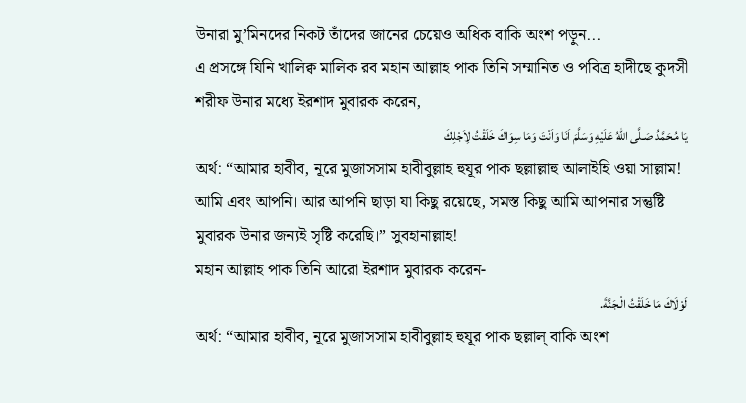উনারা মু’মিনদের নিকট তাঁদের জানের চেয়েও অধিক বাকি অংশ পড়ুন...
এ প্রসঙ্গে যিনি খালিক্ব মালিক রব মহান আল্লাহ পাক তিনি সম্মানিত ও পবিত্র হাদীছে কুদসী শরীফ উনার মধ্যে ইরশাদ মুবারক করেন,
يَا مُـحَمَّدُ صَـلَّى اللهُ عَلَيْهِ وَسَلَّمَ اَنَا وَاَنْتَ وَمَا سِوَاكَ خَلَقْتُ لِاَجْلِكَ
অর্থ: “আমার হাবীব, নূরে মুজাসসাম হাবীবুল্লাহ হুযূর পাক ছল্লাল্লাহু আলাইহি ওয়া সাল্লাম! আমি এবং আপনি। আর আপনি ছাড়া যা কিছু রয়েছে, সমস্ত কিছু আমি আপনার সন্তুষ্টি মুবারক উনার জন্যই সৃষ্টি করেছি।” সুবহানাল্লাহ!
মহান আল্লাহ পাক তিনি আরো ইরশাদ মুবারক করেন-
لَوْلَاكَ مَا خَلَقْتُ الْـجَنَّةَ.
অর্থ: “আমার হাবীব, নূরে মুজাসসাম হাবীবুল্লাহ হুযূর পাক ছল্লাল্ বাকি অংশ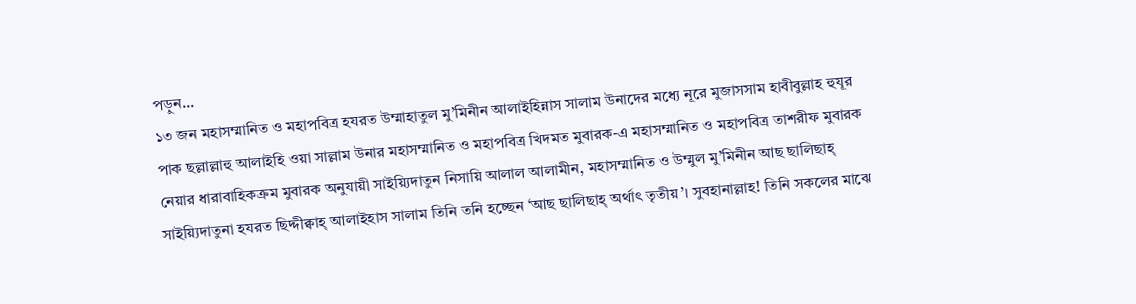পড়ুন...
১৩ জন মহাসম্মানিত ও মহাপবিত্র হযরত উম্মাহাতুল মু’মিনীন আলাইহিন্নাস সালাম উনাদের মধ্যে নূরে মুজাসসাম হাবীবুল্লাহ হুযূর পাক ছল্লাল্লাহু আলাইহি ওয়া সাল্লাম উনার মহাসম্মানিত ও মহাপবিত্র খিদমত মুবারক-এ মহাসম্মানিত ও মহাপবিত্র তাশরীফ মুবারক নেয়ার ধারাবাহিকক্রম মুবারক অনুযায়ী সাইয়্যিদাতুন নিসায়ি আলাল আলামীন, মহাসম্মানিত ও উম্মুল মু’মিনীন আছ ছালিছাহ্ সাইয়্যিদাতুনা হযরত ছিদ্দীক্বাহ্ আলাইহাস সালাম তিনি তনি হচ্ছেন ‘আছ ছালিছাহ্ অর্থাৎ তৃতীয়’। সুবহানাল্লাহ! তিনি সকলের মাঝে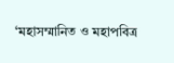‘মহাসম্মানিত ও মহাপবিত্র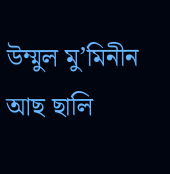উম্মুল মু’মিনীন আছ ছালি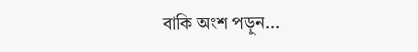বাকি অংশ পড়ুন...